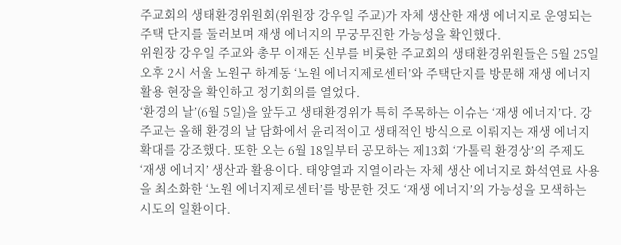주교회의 생태환경위원회(위원장 강우일 주교)가 자체 생산한 재생 에너지로 운영되는 주택 단지를 둘러보며 재생 에너지의 무궁무진한 가능성을 확인했다.
위원장 강우일 주교와 총무 이재돈 신부를 비롯한 주교회의 생태환경위원들은 5월 25일 오후 2시 서울 노원구 하계동 ‘노원 에너지제로센터’와 주택단지를 방문해 재생 에너지 활용 현장을 확인하고 정기회의를 열었다.
‘환경의 날’(6월 5일)을 앞두고 생태환경위가 특히 주목하는 이슈는 ‘재생 에너지’다. 강 주교는 올해 환경의 날 담화에서 윤리적이고 생태적인 방식으로 이뤄지는 재생 에너지 확대를 강조했다. 또한 오는 6월 18일부터 공모하는 제13회 ‘가톨릭 환경상’의 주제도 ‘재생 에너지’ 생산과 활용이다. 태양열과 지열이라는 자체 생산 에너지로 화석연료 사용을 최소화한 ‘노원 에너지제로센터’를 방문한 것도 ‘재생 에너지’의 가능성을 모색하는 시도의 일환이다.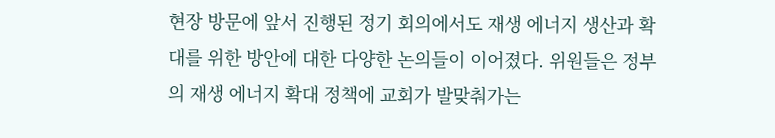현장 방문에 앞서 진행된 정기 회의에서도 재생 에너지 생산과 확대를 위한 방안에 대한 다양한 논의들이 이어졌다. 위원들은 정부의 재생 에너지 확대 정책에 교회가 발맞춰가는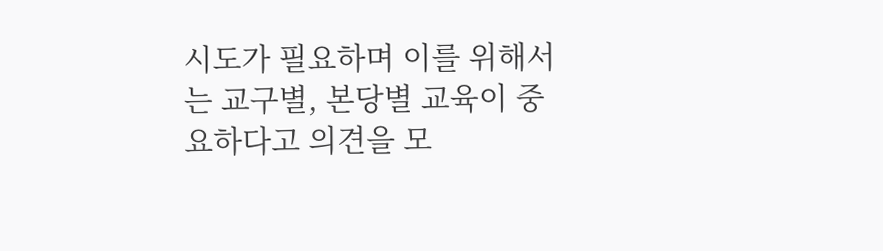시도가 필요하며 이를 위해서는 교구별, 본당별 교육이 중요하다고 의견을 모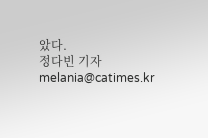았다.
정다빈 기자 melania@catimes.kr